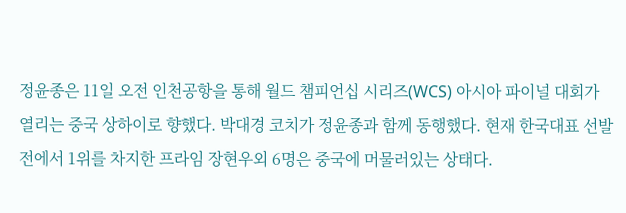정윤종은 11일 오전 인천공항을 통해 월드 챔피언십 시리즈(WCS) 아시아 파이널 대회가 열리는 중국 상하이로 향했다. 박대경 코치가 정윤종과 함께 동행했다. 현재 한국대표 선발전에서 1위를 차지한 프라임 장현우외 6명은 중국에 머물러있는 상태다.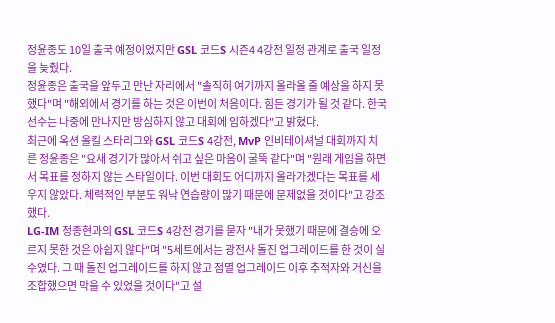정윤종도 10일 출국 예정이었지만 GSL 코드S 시즌4 4강전 일정 관계로 출국 일정을 늦췄다.
정윤종은 출국을 앞두고 만난 자리에서 "솔직히 여기까지 올라올 줄 예상을 하지 못했다"며 "해외에서 경기를 하는 것은 이번이 처음이다. 힘든 경기가 될 것 같다. 한국 선수는 나중에 만나지만 방심하지 않고 대회에 임하겠다"고 밝혔다.
최근에 옥션 올킬 스타리그와 GSL 코드S 4강전, MvP 인비테이셔널 대회까지 치른 정윤종은 "요새 경기가 많아서 쉬고 싶은 마음이 굴뚝 같다"며 "원래 게임을 하면서 목표를 정하지 않는 스타일이다. 이번 대회도 어디까지 올라가겠다는 목표를 세우지 않았다. 체력적인 부분도 워낙 연습량이 많기 때문에 문제없을 것이다"고 강조했다.
LG-IM 정종현과의 GSL 코드S 4강전 경기를 묻자 "내가 못했기 때문에 결승에 오르지 못한 것은 아쉽지 않다"며 "5세트에서는 광전사 돌진 업그레이드를 한 것이 실수였다. 그 때 돌진 업그레이드를 하지 않고 점멸 업그레이드 이후 추적자와 거신을 조합했으면 막을 수 있었을 것이다"고 설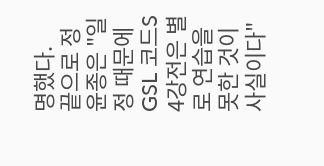명했다.
끝으로 정윤종은 "일정 때문에 GSL 코드S 4강전은 별로 연습을 못한 것이 사실이다"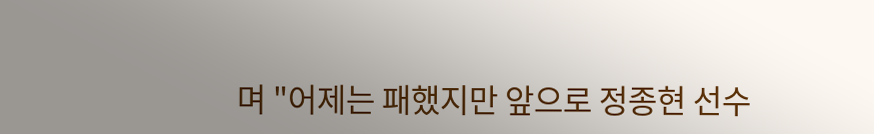며 "어제는 패했지만 앞으로 정종현 선수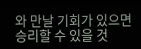와 만날 기회가 있으면 승리할 수 있을 것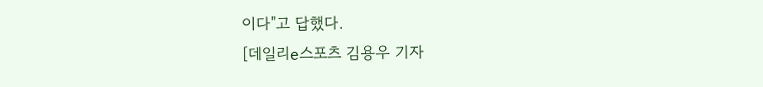이다"고 답했다.
[데일리e스포츠 김용우 기자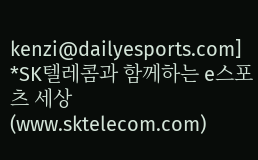kenzi@dailyesports.com]
*SK텔레콤과 함께하는 e스포츠 세상(www.sktelecom.com)